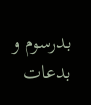بدرسوم و بدعات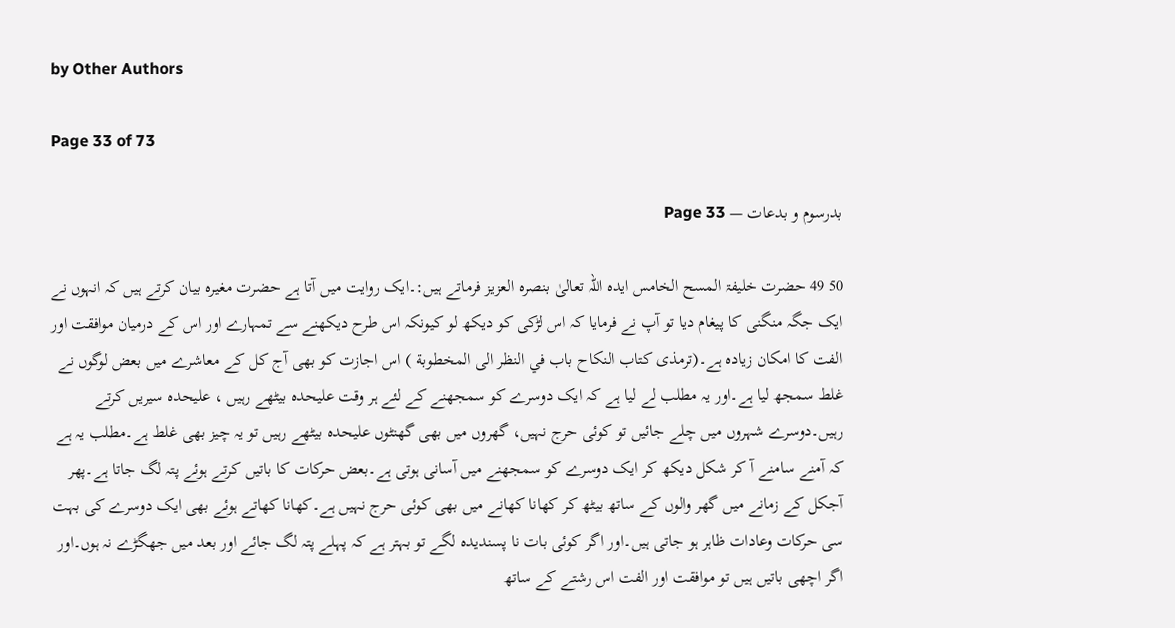by Other Authors

Page 33 of 73

بدرسوم و بدعات — Page 33

50 49 حضرت خلیفۃ المسح الخامس ایدہ اللہ تعالیٰ بنصرہ العزیز فرماتے ہیں:۔ایک روایت میں آتا ہے حضرت مغیرہ بیان کرتے ہیں کہ انہوں نے ایک جگہ منگنی کا پیغام دیا تو آپ نے فرمایا کہ اس لڑکی کو دیکھ لو کیونکہ اس طرح دیکھنے سے تمہارے اور اس کے درمیان موافقت اور الفت کا امکان زیادہ ہے۔(ترمذی کتاب النکاح باب في النظر الى المخطوبة ) اس اجازت کو بھی آج کل کے معاشرے میں بعض لوگوں نے غلط سمجھ لیا ہے۔اور یہ مطلب لے لیا ہے کہ ایک دوسرے کو سمجھنے کے لئے ہر وقت علیحدہ بیٹھے رہیں ، علیحدہ سیریں کرتے رہیں۔دوسرے شہروں میں چلے جائیں تو کوئی حرج نہیں، گھروں میں بھی گھنٹوں علیحدہ بیٹھے رہیں تو یہ چیز بھی غلط ہے۔مطلب یہ ہے کہ آمنے سامنے آ کر شکل دیکھ کر ایک دوسرے کو سمجھنے میں آسانی ہوتی ہے۔بعض حرکات کا باتیں کرتے ہوئے پتہ لگ جاتا ہے۔پھر آجکل کے زمانے میں گھر والوں کے ساتھ بیٹھ کر کھانا کھانے میں بھی کوئی حرج نہیں ہے۔کھانا کھاتے ہوئے بھی ایک دوسرے کی بہت سی حرکات وعادات ظاہر ہو جاتی ہیں۔اور اگر کوئی بات نا پسندیدہ لگے تو بہتر ہے کہ پہلے پتہ لگ جائے اور بعد میں جھگڑے نہ ہوں۔اور اگر اچھی باتیں ہیں تو موافقت اور الفت اس رشتے کے ساتھ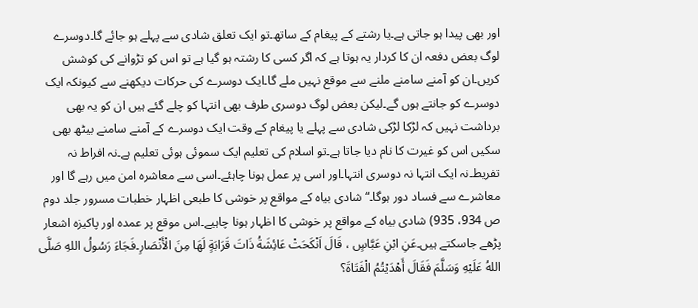اور بھی پیدا ہو جاتی ہے۔یا رشتے کے پیغام کے ساتھ۔تو ایک تعلق شادی سے پہلے ہو جائے گا۔دوسرے لوگ بعض دفعہ ان کا کردار یہ ہوتا ہے کہ اگر کسی کا رشتہ ہو گیا ہے تو اس کو تڑوانے کی کوشش کریں۔ان کو آمنے سامنے ملنے سے موقع نہیں ملے گا۔ایک دوسرے کی حرکات دیکھنے سے کیونکہ ایک دوسرے کو جانتے ہوں گے۔لیکن بعض لوگ دوسری طرف بھی انتہا کو چلے گئے ہیں ان کو یہ بھی برداشت نہیں کہ لڑکا لڑکی شادی سے پہلے یا پیغام کے وقت ایک دوسرے کے آمنے سامنے بیٹھ بھی سکیں اس کو غیرت کا نام دیا جاتا ہے۔تو اسلام کی تعلیم ایک سموئی ہوئی تعلیم ہے۔نہ افراط نہ تفریط۔نہ ایک انتہا نہ دوسری انتہا۔اور اسی پر عمل ہونا چاہئے۔اسی سے معاشرہ امن میں رہے گا اور معاشرے سے فساد دور ہوگا۔“ شادی بیاہ کے مواقع پر خوشی کا طبعی اظہار خطبات مسرور جلد دوم ص 934، 935) شادی بیاہ کے مواقع پر خوشی کا اظہار ہونا چاہیے۔اس موقع پر عمدہ اور پاکیزہ اشعار پڑھے جاسکتے ہیں۔عَنِ ابْنِ عَبَّاسٍ ، قَالَ اَنْكَحَتْ عَائِشَةُ ذَاتَ قَرَابَةٍ لَهَا مِنَ الْأَنْصَارِ۔فَجَاءَ رَسُولُ اللهِ صَلَّى اللهُ عَلَيْهِ وَسَلَّمَ فَقَالَ أَهْدَيْتُمُ الْفَتَاةَ؟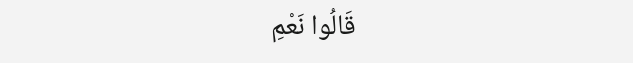قَالُوا نَعْمِ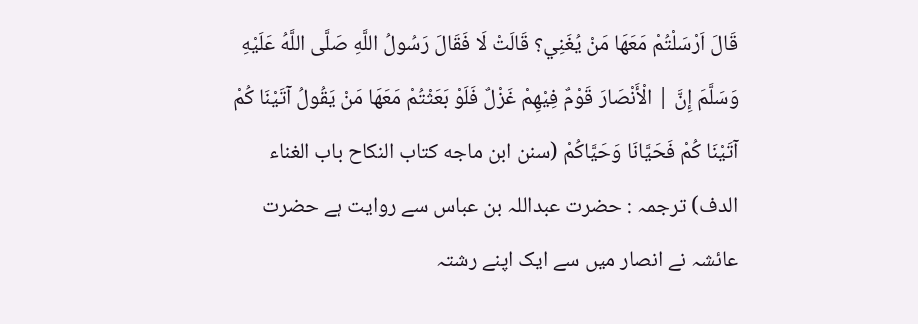قَالَ اَرْسَلْتُمْ مَعَهَا مَنْ يُغَنِي؟ قَالَتْ لَا فَقَالَ رَسُولُ اللَّهِ صَلَّى اللَّهُ عَلَيْهِ وَسَلَّمَ إِنَّ | الْأَنْصَارَ قَوْمٌ فِيْهِمْ غَزْلٌ فَلَوْ بَعَثْتُمْ مَعَهَا مَنْ يَقُولُ آتَيْنَا كُمْ آتَيْنَا كُمْ فَحَيَّانَا وَحَيَّاكُمْ (سنن ابن ماجه كتاب النكاح باب الغناء الدف) ترجمہ : حضرت عبداللہ بن عباس سے روایت ہے حضرت عائشہ نے انصار میں سے ایک اپنے رشتہ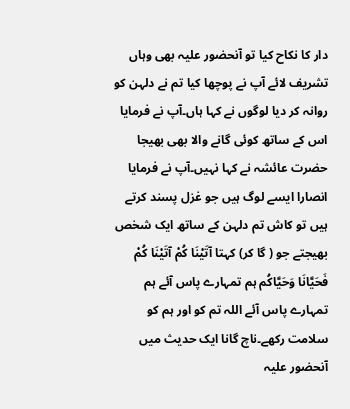دار کا نکاح کیا تو آنحضور علیہ بھی وہاں تشریف لائے آپ نے پوچھا کیا تم نے دلہن کو روانہ کر دیا لوگوں نے کہا ہاں۔آپ نے فرمایا اس کے ساتھ کوئی گانے والا بھی بھیجا حضرت عائشہ نے کہا نہیں۔آپ نے فرمایا انصارا ایسے لوگ ہیں جو غزل پسند کرتے ہیں تو کاش تم دلہن کے ساتھ ایک شخص بھیجتے جو ( گا کر) کہتا آتَيْنَا كُمْ آتَيْنَا كُمْ فَحَيَّانَا وَحَيَّاكُم ہم تمہارے پاس آئے ہم تمہارے پاس آئے اللہ تم کو اور ہم کو سلامت رکھے۔ناچ گانا ایک حدیث میں آنحضور علیہ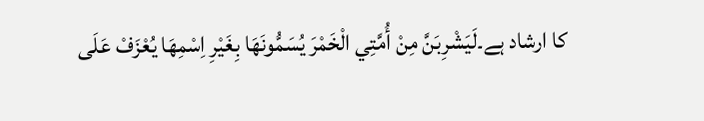کا ارشاد ہے۔لَيَشْرِبَنَّ مِنْ أُمَّتِي الْخَمْرَ يُسَمُّونَهَا بِغَيْرِ اِسْمِهَا يُعْزَفْ عَلَى